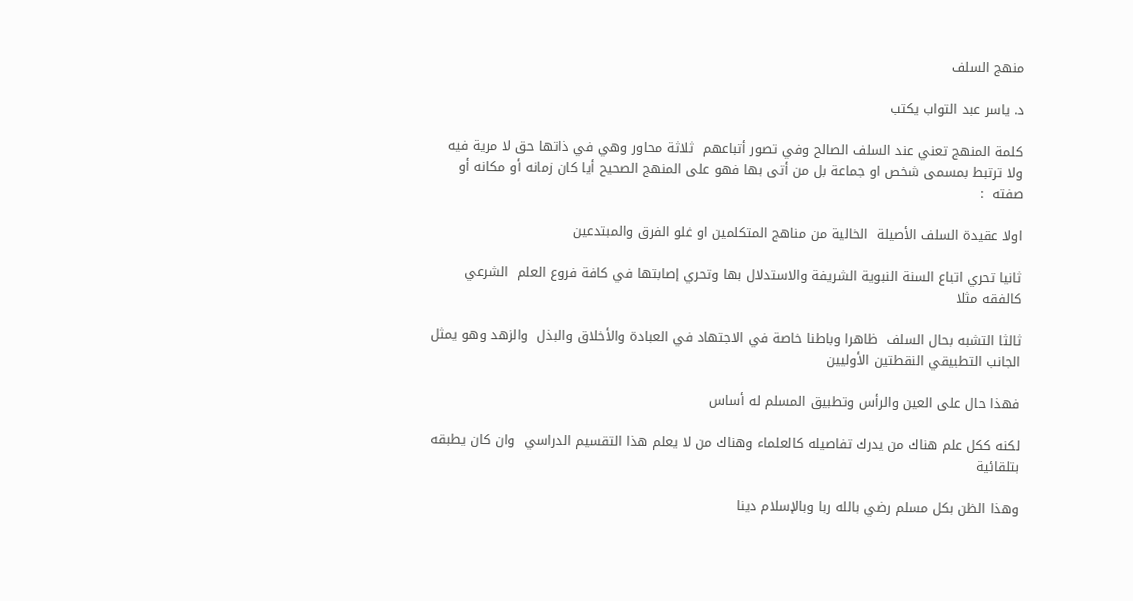منهج السلف

د. ياسر عبد التواب يكتب

كلمة المنهج تعني عند السلف الصالح وفي تصور أتباعهم  ثلاثة محاور وهي في ذاتها حق لا مرية فيه ولا ترتبط بمسمى شخص او جماعة بل من أتى بها فهو على المنهج الصحيح أيا كان زمانه أو مكانه أو صفته  :

اولا عقيدة السلف الأصيلة  الخالية من مناهج المتكلمين او غلو الفرق والمبتدعين

ثانيا تحري اتباع السنة النبوية الشريفة والاستدلال بها وتحري إصابتها في كافة فروع العلم  الشرعي كالفقه مثلا

ثالثا التشبه بحال السلف  ظاهرا وباطنا خاصة في الاجتهاد في العبادة والأخلاق والبذل  والزهد وهو يمثل الجانب التطبيقي النقطتين الأوليين

فهذا حال على العين والرأس وتطبيق المسلم له أساس

لكنه ككل علم هناك من يدرك تفاصيله كالعلماء وهناك من لا يعلم هذا التقسيم الدراسي  وان كان يطبقه بتلقائية

وهذا الظن بكل مسلم رضي بالله ربا وبالإسلام دينا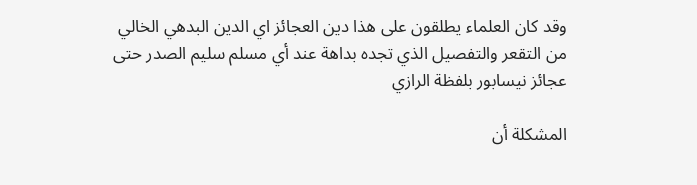وقد كان العلماء يطلقون على هذا دين العجائز اي الدين البدهي الخالي من التقعر والتفصيل الذي تجده بداهة عند أي مسلم سليم الصدر حتى عجائز نيسابور بلفظة الرازي

المشكلة أن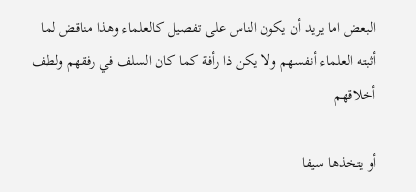البعض اما يريد أن يكون الناس على تفصيل كالعلماء وهذا مناقض لما أثبته العلماء أنفسهم ولا يكن ذا رأفة كما كان السلف في رفقهم ولطف أخلاقهم

أو يتخذها سيفا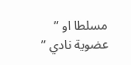مسلطا او ” عضوية نادي ”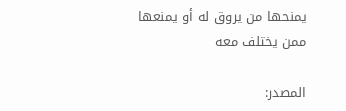يمنحها من يروق له أو يمنعها ممن يختلف معه

المصدر: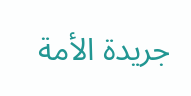جريدة الأمة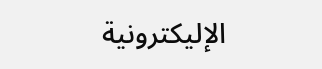الإليكترونية